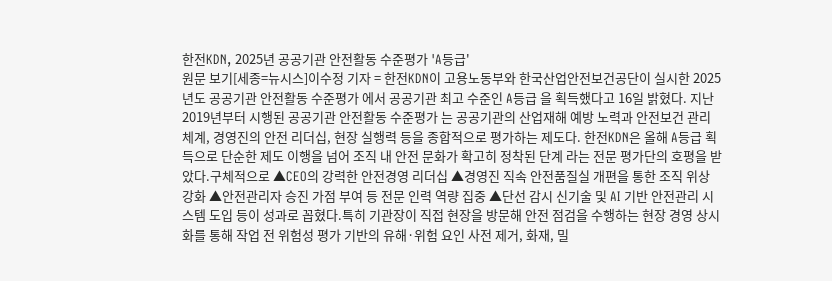한전KDN, 2025년 공공기관 안전활동 수준평가 'A등급'
원문 보기[세종=뉴시스]이수정 기자 = 한전KDN이 고용노동부와 한국산업안전보건공단이 실시한 2025년도 공공기관 안전활동 수준평가 에서 공공기관 최고 수준인 A등급 을 획득했다고 16일 밝혔다. 지난 2019년부터 시행된 공공기관 안전활동 수준평가 는 공공기관의 산업재해 예방 노력과 안전보건 관리 체계, 경영진의 안전 리더십, 현장 실행력 등을 종합적으로 평가하는 제도다. 한전KDN은 올해 A등급 획득으로 단순한 제도 이행을 넘어 조직 내 안전 문화가 확고히 정착된 단계 라는 전문 평가단의 호평을 받았다.구체적으로 ▲CEO의 강력한 안전경영 리더십 ▲경영진 직속 안전품질실 개편을 통한 조직 위상 강화 ▲안전관리자 승진 가점 부여 등 전문 인력 역량 집중 ▲단선 감시 신기술 및 AI 기반 안전관리 시스템 도입 등이 성과로 꼽혔다.특히 기관장이 직접 현장을 방문해 안전 점검을 수행하는 현장 경영 상시화를 통해 작업 전 위험성 평가 기반의 유해·위험 요인 사전 제거, 화재, 밀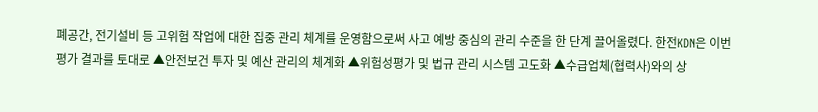폐공간, 전기설비 등 고위험 작업에 대한 집중 관리 체계를 운영함으로써 사고 예방 중심의 관리 수준을 한 단계 끌어올렸다. 한전KDN은 이번 평가 결과를 토대로 ▲안전보건 투자 및 예산 관리의 체계화 ▲위험성평가 및 법규 관리 시스템 고도화 ▲수급업체(협력사)와의 상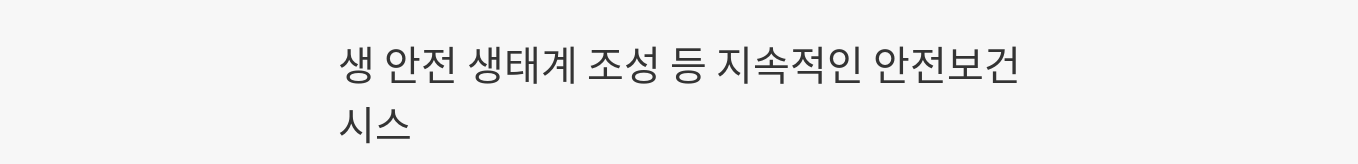생 안전 생태계 조성 등 지속적인 안전보건 시스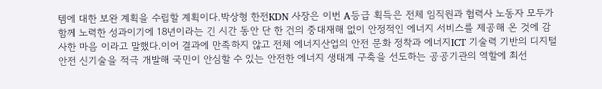템에 대한 보완 계획을 수립할 계획이다.박상형 한전KDN 사장은 이번 A등급 획득은 전체 임직원과 협력사 노동자 모두가 함께 노력한 성과이기에 18년이라는 긴 시간 동안 단 한 건의 중대재해 없이 안정적인 에너지 서비스를 제공해 온 것에 감사한 마음 이라고 말했다.이어 결과에 만족하지 않고 전체 에너지산업의 안전 문화 정착과 에너지ICT 기술력 기반의 디지털 안전 신기술을 적극 개발해 국민이 안심할 수 있는 안전한 에너지 생태계 구축을 선도하는 공공기관의 역할에 최선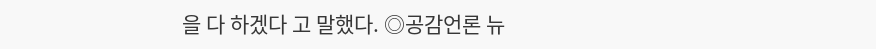을 다 하겠다 고 말했다. ◎공감언론 뉴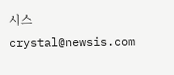시스 crystal@newsis.com